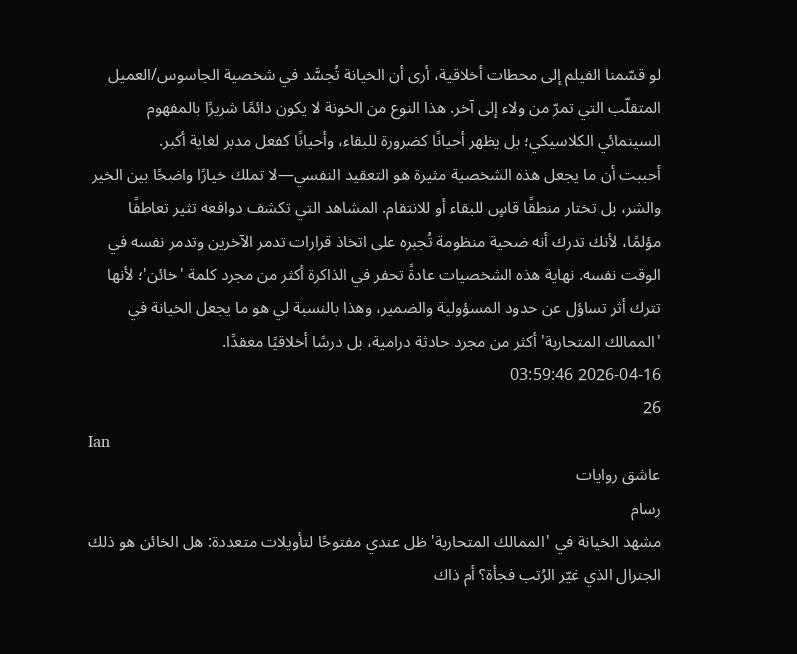لو قسّمنا الفيلم إلى محطات أخلاقية، أرى أن الخيانة تُجسَّد في شخصية الجاسوس/العميل المتقلّب التي تمرّ من ولاء إلى آخر. هذا النوع من الخونة لا يكون دائمًا شريرًا بالمفهوم السينمائي الكلاسيكي؛ بل يظهر أحيانًا كضرورة للبقاء، وأحيانًا كفعل مدبر لغاية أكبر.
أحببت أن ما يجعل هذه الشخصية مثيرة هو التعقيد النفسي—لا تملك خيارًا واضحًا بين الخير والشر، بل تختار منطقًا قاسٍ للبقاء أو للانتقام. المشاهد التي تكشف دوافعه تثير تعاطفًا مؤلمًا، لأنك تدرك أنه ضحية منظومة تُجبره على اتخاذ قرارات تدمر الآخرين وتدمر نفسه في الوقت نفسه. نهاية هذه الشخصيات عادةً تحفر في الذاكرة أكثر من مجرد كلمة 'خائن'؛ لأنها تترك أثر تساؤل عن حدود المسؤولية والضمير، وهذا بالنسبة لي هو ما يجعل الخيانة في 'الممالك المتحاربة' أكثر من مجرد حادثة درامية، بل درسًا أخلاقيًا معقدًا.
2026-04-16 03:59:46
26
Ian
عاشق روايات
رسام
مشهد الخيانة في 'الممالك المتحاربة' ظل عندي مفتوحًا لتأويلات متعددة: هل الخائن هو ذلك الجنرال الذي غيّر الرُتب فجأة؟ أم ذاك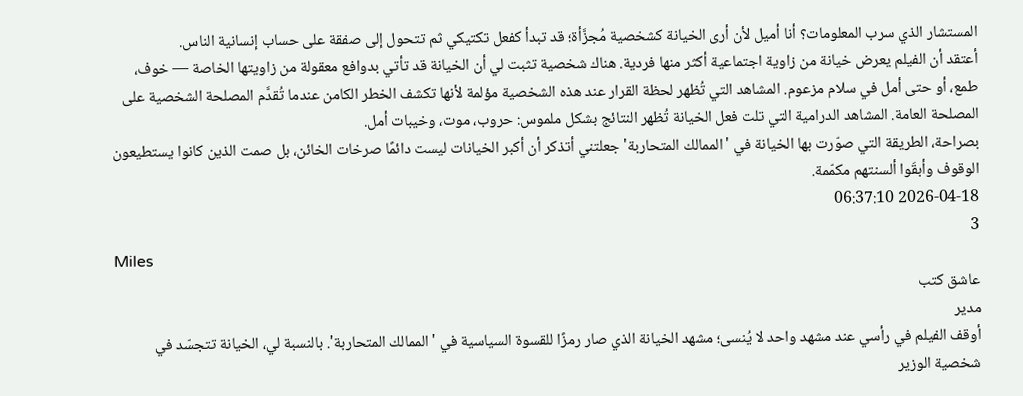المستشار الذي سرب المعلومات؟ أنا أميل لأن أرى الخيانة كشخصية مُجزَّأة؛ قد تبدأ كفعل تكتيكي ثم تتحول إلى صفقة على حساب إنسانية الناس.
أعتقد أن الفيلم يعرض خيانة من زاوية اجتماعية أكثر منها فردية. هناك شخصية تثبت لي أن الخيانة قد تأتي بدوافع معقولة من زاويتها الخاصة — خوف، طمع، أو حتى أمل في سلام مزعوم. المشاهد التي تُظهر لحظة القرار عند هذه الشخصية مؤلمة لأنها تكشف الخطر الكامن عندما تُقدَّم المصلحة الشخصية على المصلحة العامة. المشاهد الدرامية التي تلت فعل الخيانة تُظهر النتائج بشكل ملموس: حروب، موت، وخيبات أمل.
بصراحة، الطريقة التي صوّرت بها الخيانة في 'الممالك المتحاربة' جعلتني أتذكر أن أكبر الخيانات ليست دائمًا صرخات الخائن، بل صمت الذين كانوا يستطيعون الوقوف وأبقَوا ألسنتهم مكمّمة.
2026-04-18 06:37:10
3
Miles
عاشق كتب
مدير
أوقف الفيلم في رأسي عند مشهد واحد لا يُنسى؛ مشهد الخيانة الذي صار رمزًا للقسوة السياسية في 'الممالك المتحاربة'. بالنسبة لي، الخيانة تتجسّد في شخصية الوزير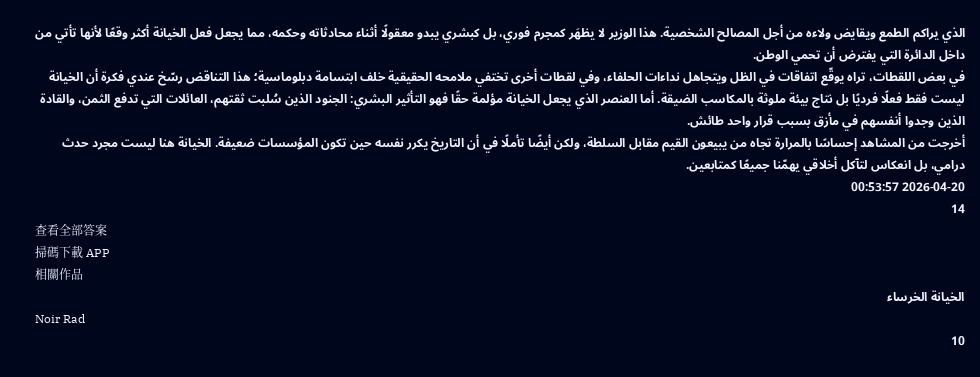الذي يراكم الطمع ويقايض ولاءه من أجل المصالح الشخصية. هذا الوزير لا يظهَر كمجرم فوري، بل كبشري يبدو معقولًا أثناء محادثاته وحكمه، مما يجعل فعل الخيانة أكثر وقعًا لأنها تأتي من داخل الدائرة التي يفترض أن تحمي الوطن.
في بعض اللقطات، تراه يوقّع اتفاقات في الظل ويتجاهل نداءات الحلفاء، وفي لقطات أخرى تختفي ملامحه الحقيقية خلف ابتسامة دبلوماسية؛ هذا التناقض رسّخ عندي فكرة أن الخيانة ليست فقط فعلًا فرديًا بل نتاج بيئة ملوثة بالمكاسب الضيقة. أما العنصر الذي يجعل الخيانة مؤلمة حقًا فهو التأثير البشري: الجنود الذين سُلبت ثقتهم، العائلات التي تدفع الثمن، والقادة الذين وجدوا أنفسهم في مأزق بسبب قرار واحد طائش.
أخرجت من المشاهد إحساسًا بالمرارة تجاه من يبيعون القيم مقابل السلطة، ولكن أيضًا تأملًا في أن التاريخ يكرر نفسه حين تكون المؤسسات ضعيفة. الخيانة هنا ليست مجرد حدث درامي، بل انعكاس لتآكل أخلاقي يهمّنا جميعًا كمتابعين.
2026-04-20 00:53:57
14
查看全部答案
掃碼下載 APP
相關作品
الخيانة الخرساء
Noir Rad
10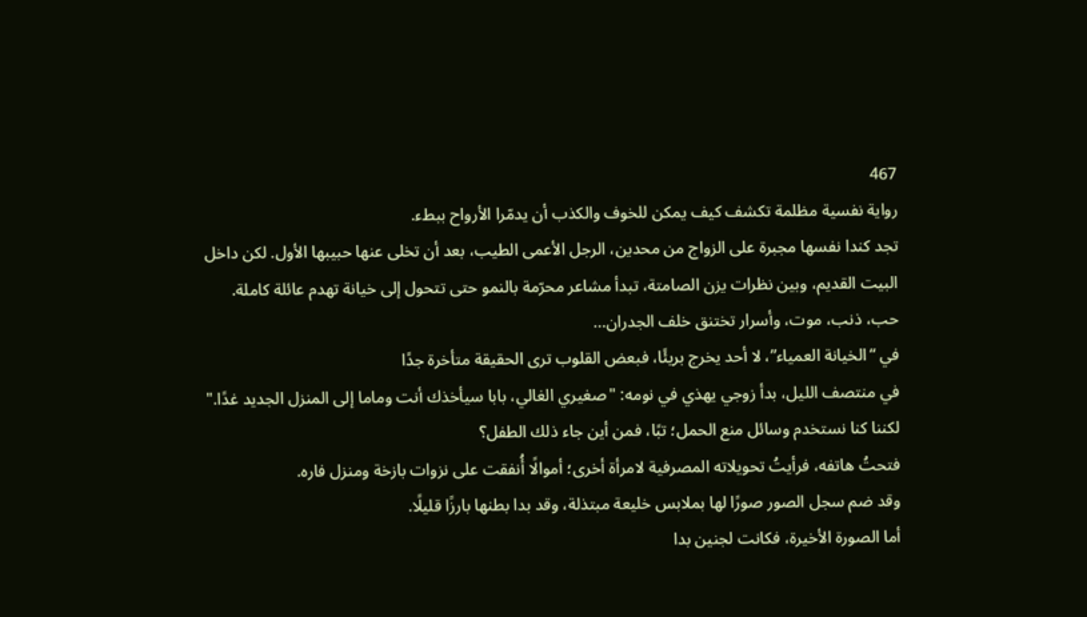467
رواية نفسية مظلمة تكشف كيف يمكن للخوف والكذب أن يدمّرا الأرواح ببطء.
تجد كندا نفسها مجبرة على الزواج من محدين، الرجل الأعمى الطيب، بعد أن تخلى عنها حبيبها الأول. لكن داخل البيت القديم، وبين نظرات يزن الصامتة، تبدأ مشاعر محرّمة بالنمو حتى تتحول إلى خيانة تهدم عائلة كاملة.
حب، ذنب، موت، وأسرار تختنق خلف الجدران…
في “الخيانة العمياء”، لا أحد يخرج بريئًا، فبعض القلوب ترى الحقيقة متأخرة جدًا
في منتصف الليل، بدأ زوجي يهذي في نومه: "صغيري الغالي، بابا سيأخذك أنت وماما إلى المنزل الجديد غدًا."
لكننا كنا نستخدم وسائل منع الحمل؛ تبًا، فمن أين جاء ذلك الطفل؟
فتحتُ هاتفه، فرأيتُ تحويلاته المصرفية لامرأة أخرى؛ أموالًا أُنفقت على نزوات بازخة ومنزل فاره.
وقد ضم سجل الصور صورًا لها بملابس خليعة مبتذلة، وقد بدا بطنها بارزًا قليلًا.
أما الصورة الأخيرة، فكانت لجنين بدا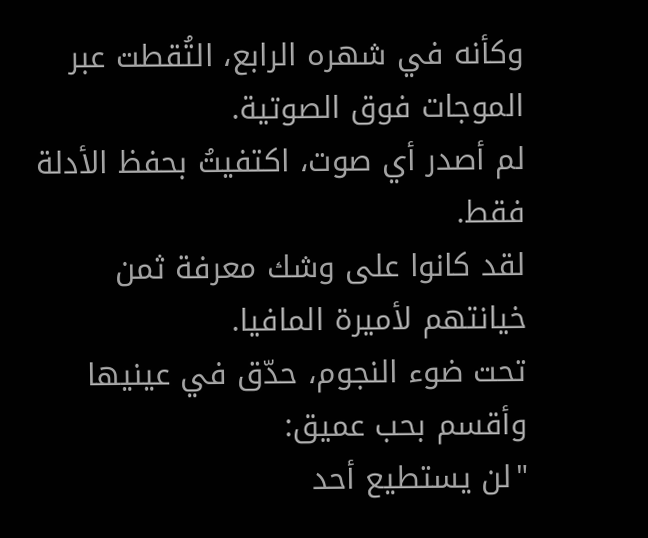وكأنه في شهره الرابع، التُقطت عبر الموجات فوق الصوتية.
لم أصدر أي صوت، اكتفيتُ بحفظ الأدلة فقط.
لقد كانوا على وشك معرفة ثمن خيانتهم لأميرة المافيا.
تحت ضوء النجوم، حدّق في عينيها وأقسم بحب عميق:
"لن يستطيع أحد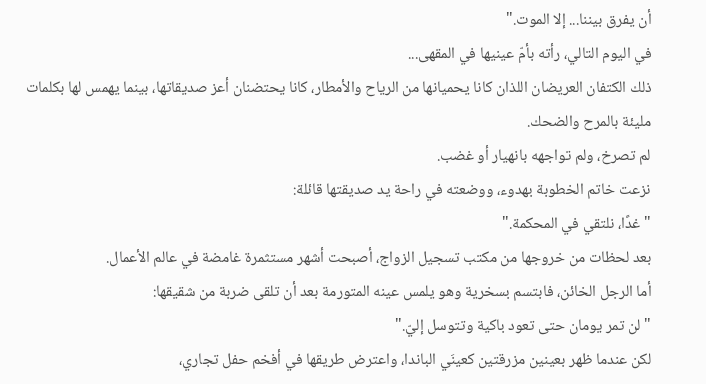أن يفرق بيننا... إلا الموت."
في اليوم التالي، رأته بأمّ عينيها في المقهى...
ذلك الكتفان العريضان اللذان كانا يحميانها من الرياح والأمطار، كانا يحتضنان أعز صديقاتها، بينما يهمس لها بكلمات مليئة بالمرح والضحك.
لم تصرخ، ولم تواجهه بانهيار أو غضب.
نزعت خاتم الخطوبة بهدوء، ووضعته في راحة يد صديقتها قائلة:
"غدًا، نلتقي في المحكمة."
بعد لحظات من خروجها من مكتب تسجيل الزواج، أصبحت أشهر مستثمرة غامضة في عالم الأعمال.
أما الرجل الخائن، فابتسم بسخرية وهو يلمس عينه المتورمة بعد أن تلقى ضربة من شقيقها:
"لن تمر يومان حتى تعود باكية وتتوسل إليّ."
لكن عندما ظهر بعينين مزرقتين كعينَي الباندا، واعترض طريقها في أفخم حفل تجاري،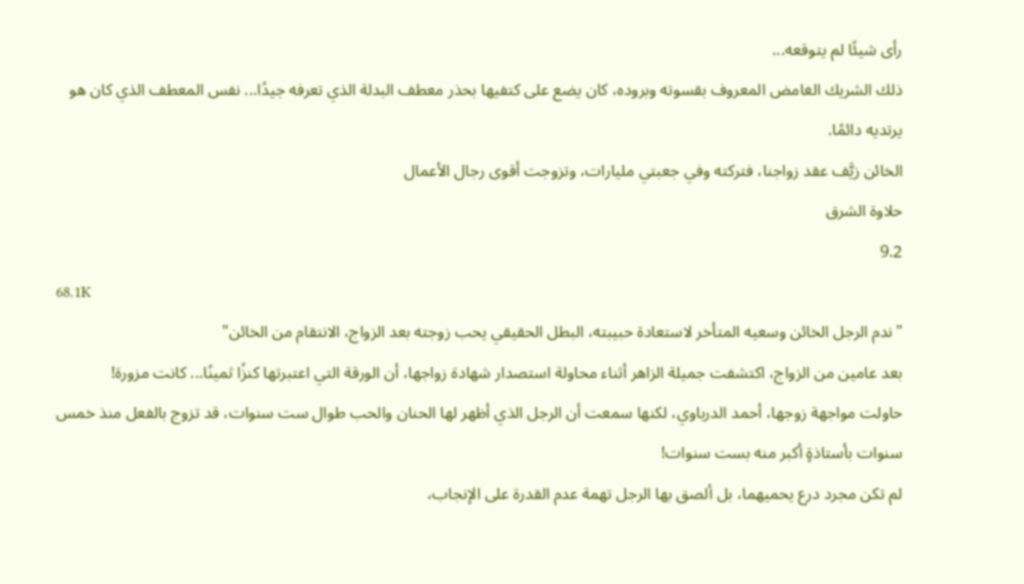رأى شيئًا لم يتوقعه...
ذلك الشريك الغامض المعروف بقسوته وبروده، كان يضع على كتفيها بحذر معطف البدلة الذي تعرفه جيدًا... نفس المعطف الذي كان هو يرتديه دائمًا.
الخائن زيَّف عقد زواجنا، فتركته وفي جعبتي مليارات، وتزوجت أقوى رجال الأعمال
حلاوة الشرق
9.2
68.1K
"ندم الرجل الخائن وسعيه المتأخر لاستعادة حبيبته، البطل الحقيقي يحب زوجته بعد الزواج، الانتقام من الخائن"
بعد عامين من الزواج، اكتشفت جميلة الزاهر أثناء محاولة استصدار شهادة زواجها، أن الورقة التي اعتبرتها كنزًا ثمينًا... كانت مزورة!
حاولت مواجهة زوجها، أحمد الدرباوي، لكنها سمعت أن الرجل الذي أظهر لها الحنان والحب طوال ست سنوات، قد تزوج بالفعل منذ خمس سنوات بأستاذةٍ أكبر منه بست سنوات!
لم تكن مجرد درع يحميهما، بل ألصق بها الرجل تهمة عدم القدرة على الإنجاب،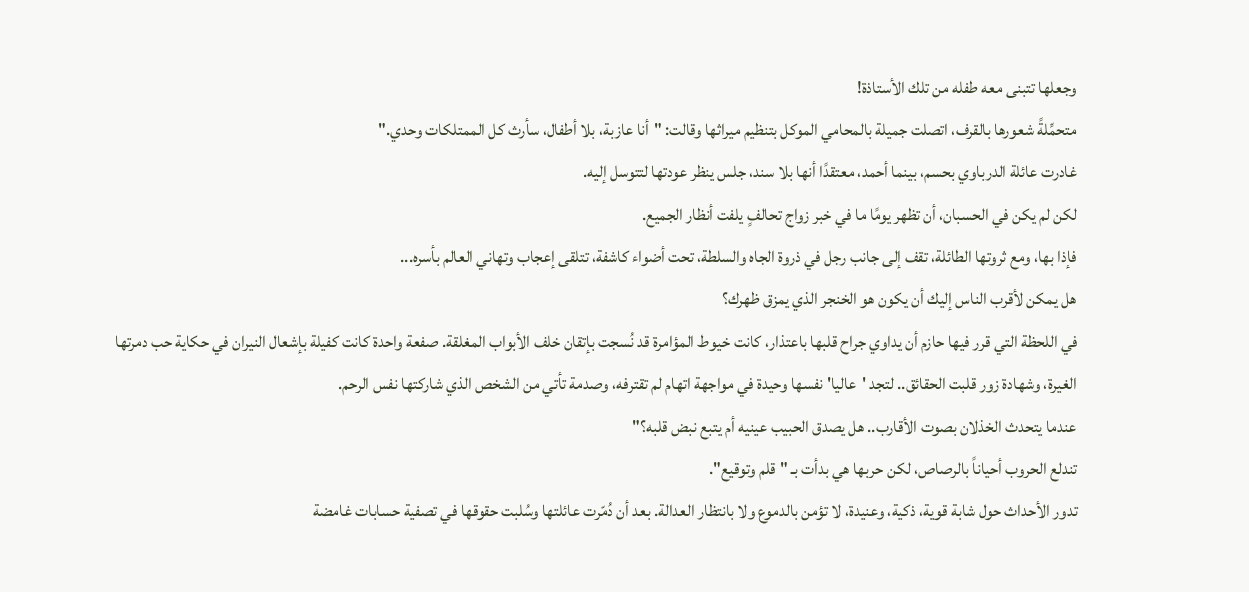وجعلها تتبنى معه طفله من تلك الأستاذة!
متحمِّلةً شعورها بالقرف، اتصلت جميلة بالمحامي الموكل بتنظيم ميراثها وقالت: "أنا عازبة، بلا أطفال، سأرث كل الممتلكات وحدي."
غادرت عائلة الدرباوي بحسم، بينما أحمد، معتقدًا أنها بلا سند، جلس ينظر عودتها لتتوسل إليه.
لكن لم يكن في الحسبان، أن تظهر يومًا ما في خبر زواج تحالفٍ يلفت أنظار الجميع.
فإذا بها، ومع ثروتها الطائلة، تقف إلى جانب رجل في ذروة الجاه والسلطة، تحت أضواء كاشفة، تتلقى إعجاب وتهاني العالم بأسره...
هل يمكن لأقرب الناس إليك أن يكون هو الخنجر الذي يمزق ظهرك؟
في اللحظة التي قرر فيها حازم أن يداوي جراح قلبها باعتذار، كانت خيوط المؤامرة قد نُسجت بإتقان خلف الأبواب المغلقة. صفعة واحدة كانت كفيلة بإشعال النيران في حكاية حب دمرتها الغيرة، وشهادة زور قلبت الحقائق.. لتجد 'عاليا' نفسها وحيدة في مواجهة اتهام لم تقترفه، وصدمة تأتي من الشخص الذي شاركتها نفس الرحم.
عندما يتحدث الخذلان بصوت الأقارب.. هل يصدق الحبيب عينيه أم يتبع نبض قلبه؟"
تندلع الحروب أحياناً بالرصاص، لكن حربها هي بدأت بـ "قلم وتوقيع".
تدور الأحداث حول شابة قوية، ذكية، وعنيدة، لا تؤمن بالدموع ولا بانتظار العدالة. بعد أن دُمّرت عائلتها وسُلبت حقوقها في تصفية حسابات غامضة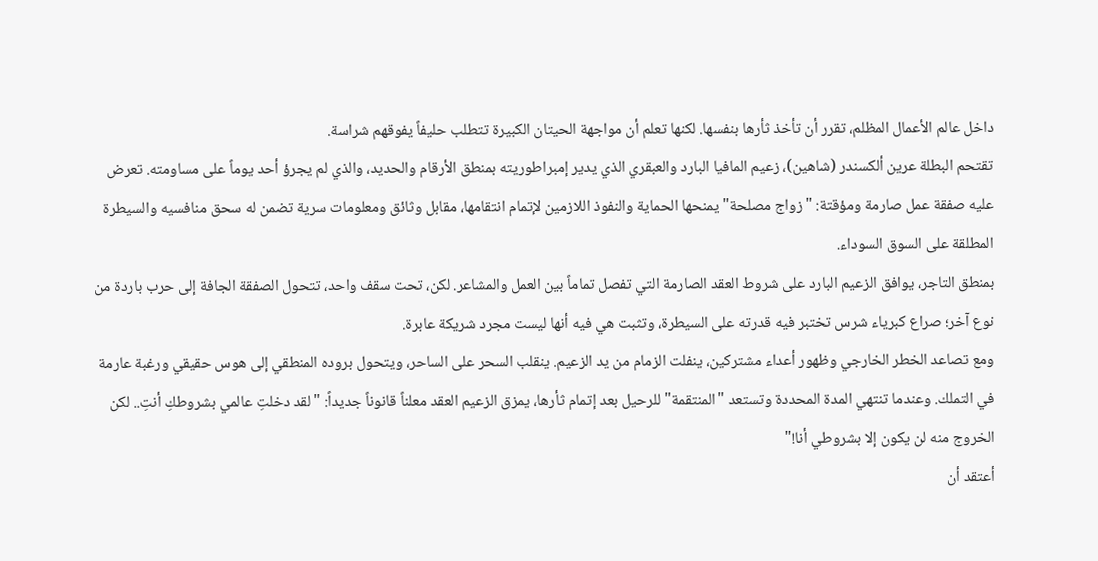داخل عالم الأعمال المظلم، تقرر أن تأخذ ثأرها بنفسها. لكنها تعلم أن مواجهة الحيتان الكبيرة تتطلب حليفاً يفوقهم شراسة.
تقتحم البطلة عرين ألكسندر (شاهين)، زعيم المافيا البارد والعبقري الذي يدير إمبراطوريته بمنطق الأرقام والحديد، والذي لم يجرؤ أحد يوماً على مساومته. تعرض عليه صفقة عمل صارمة ومؤقتة: "زواج مصلحة" يمنحها الحماية والنفوذ اللازمين لإتمام انتقامها، مقابل وثائق ومعلومات سرية تضمن له سحق منافسيه والسيطرة المطلقة على السوق السوداء.
بمنطق التاجر، يوافق الزعيم البارد على شروط العقد الصارمة التي تفصل تماماً بين العمل والمشاعر. لكن، تحت سقف واحد، تتحول الصفقة الجافة إلى حرب باردة من نوع آخر؛ صراع كبرياء شرس تختبر فيه قدرته على السيطرة، وتثبت هي فيه أنها ليست مجرد شريكة عابرة.
ومع تصاعد الخطر الخارجي وظهور أعداء مشتركين، ينفلت الزمام من يد الزعيم. ينقلب السحر على الساحر، ويتحول بروده المنطقي إلى هوس حقيقي ورغبة عارمة في التملك. وعندما تنتهي المدة المحددة وتستعد "المنتقمة" للرحيل بعد إتمام ثأرها، يمزق الزعيم العقد معلناً قانوناً جديداً: "لقد دخلتِ عالمي بشروطكِ أنتِ.. لكن الخروج منه لن يكون إلا بشروطي أنا!"
أعتقد أن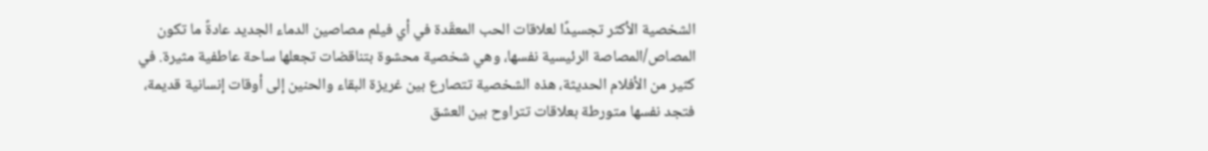الشخصية الأكثر تجسيدًا لعلاقات الحب المعقّدة في أي فيلم مصاصين الدماء الجديد عادةً ما تكون المصاص/المصاصة الرئيسية نفسها، وهي شخصية محشوة بتناقضات تجعلها ساحة عاطفية مثيرة. في كثير من الأفلام الحديثة، هذه الشخصية تتصارع بين غريزة البقاء والحنين إلى أوقات إنسانية قديمة، فتجد نفسها متورطة بعلاقات تتراوح بين العشق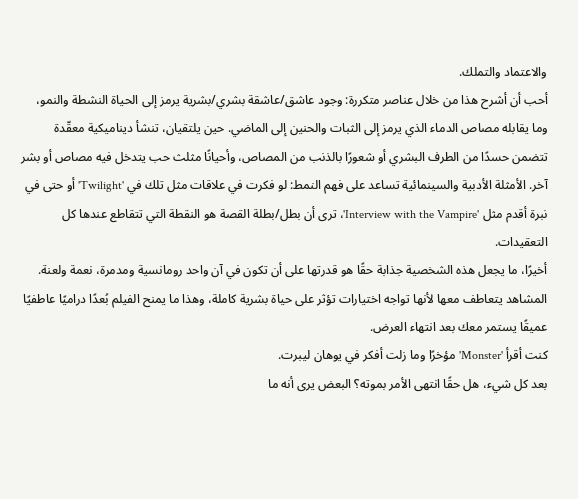والاعتماد والتملك.
أحب أن أشرح هذا من خلال عناصر متكررة: وجود عاشق/عاشقة بشري/بشرية يرمز إلى الحياة النشطة والنمو، وما يقابله مصاص الدماء الذي يرمز إلى الثبات والحنين إلى الماضي. حين يلتقيان، تنشأ ديناميكية معقّدة تتضمن حسدًا من الطرف البشري أو شعورًا بالذنب من المصاص، وأحيانًا مثلث حب يتدخل فيه مصاص أو بشر آخر. الأمثلة الأدبية والسينمائية تساعد على فهم النمط: لو فكرت في علاقات مثل تلك في 'Twilight' أو حتى في نبرة أقدم مثل 'Interview with the Vampire'، ترى أن بطل/بطلة القصة هو النقطة التي تتقاطع عندها كل التعقيدات.
أخيرًا، ما يجعل هذه الشخصية جذابة حقًا هو قدرتها على أن تكون في آن واحد رومانسية ومدمرة، نعمة ولعنة. المشاهد يتعاطف معها لأنها تواجه اختيارات تؤثر على حياة بشرية كاملة، وهذا ما يمنح الفيلم بُعدًا دراميًا عاطفيًا عميقًا يستمر معك بعد انتهاء العرض.
كنت أقرأ 'Monster' مؤخرًا وما زلت أفكر في يوهان ليبرت.
بعد كل شيء، هل حقًا انتهى الأمر بموته؟ البعض يرى أنه ما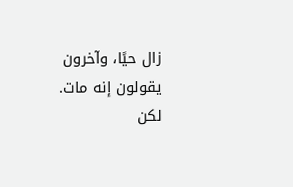زال حيًا، وآخرون يقولون إنه مات. لكن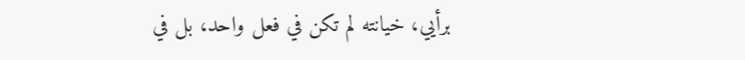برأيي، خيانته لم تكن في فعل واحد، بل في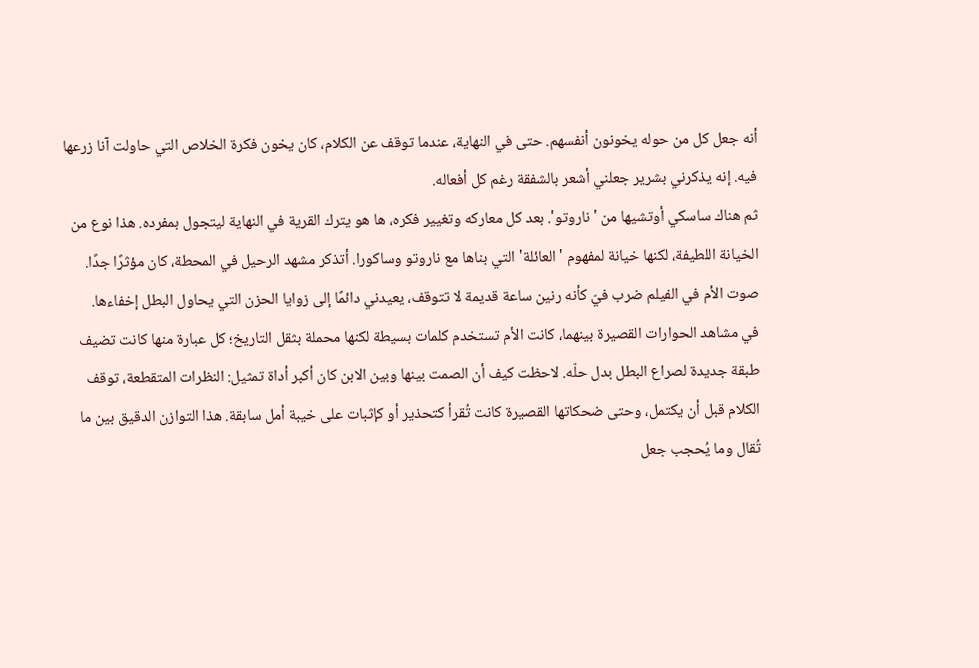أنه جعل كل من حوله يخونون أنفسهم. حتى في النهاية، عندما توقف عن الكلام، كان يخون فكرة الخلاص التي حاولت آنا زرعها فيه. إنه يذكرني بشرير جعلني أشعر بالشفقة رغم كل أفعاله.
ثم هناك ساسكي أوتشيها من 'ناروتو'. بعد كل معاركه وتغيير فكره، ها هو يترك القرية في النهاية ليتجول بمفرده. هذا نوع من الخيانة اللطيفة، لكنها خيانة لمفهوم 'العائلة' التي بناها مع ناروتو وساكورا. أتذكر مشهد الرحيل في المحطة، كان مؤثرًا جدًا.
صوت الأم في الفيلم ضرب فيّ كأنه رنين ساعة قديمة لا تتوقف، يعيدني دائمًا إلى زوايا الحزن التي يحاول البطل إخفاءها.
في مشاهد الحوارات القصيرة بينهما، كانت الأم تستخدم كلمات بسيطة لكنها محملة بثقل التاريخ؛ كل عبارة منها كانت تضيف طبقة جديدة لصراع البطل بدل حلّه. لاحظت كيف أن الصمت بينها وبين الابن كان أكبر أداة تمثيل: النظرات المتقطعة، توقف الكلام قبل أن يكتمل، وحتى ضحكاتها القصيرة كانت تُقرأ كتحذير أو كإثبات على خيبة أمل سابقة. هذا التوازن الدقيق بين ما تُقال وما يُحجب جعل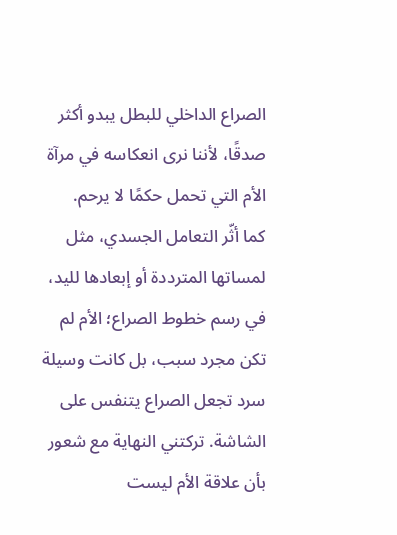الصراع الداخلي للبطل يبدو أكثر صدقًا، لأننا نرى انعكاسه في مرآة الأم التي تحمل حكمًا لا يرحم.
كما أثّر التعامل الجسدي، مثل لمساتها المترددة أو إبعادها لليد، في رسم خطوط الصراع؛ الأم لم تكن مجرد سبب، بل كانت وسيلة سرد تجعل الصراع يتنفس على الشاشة. تركتني النهاية مع شعور بأن علاقة الأم ليست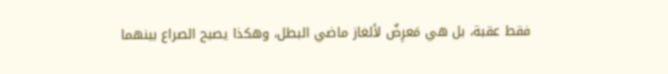فقط عقبة، بل هي مَعرِضٌ لألغاز ماضي البطل، وهكذا يصبح الصراع بينهما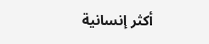أكثر إنسانية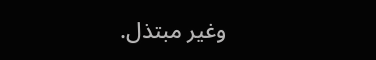وغير مبتذل.